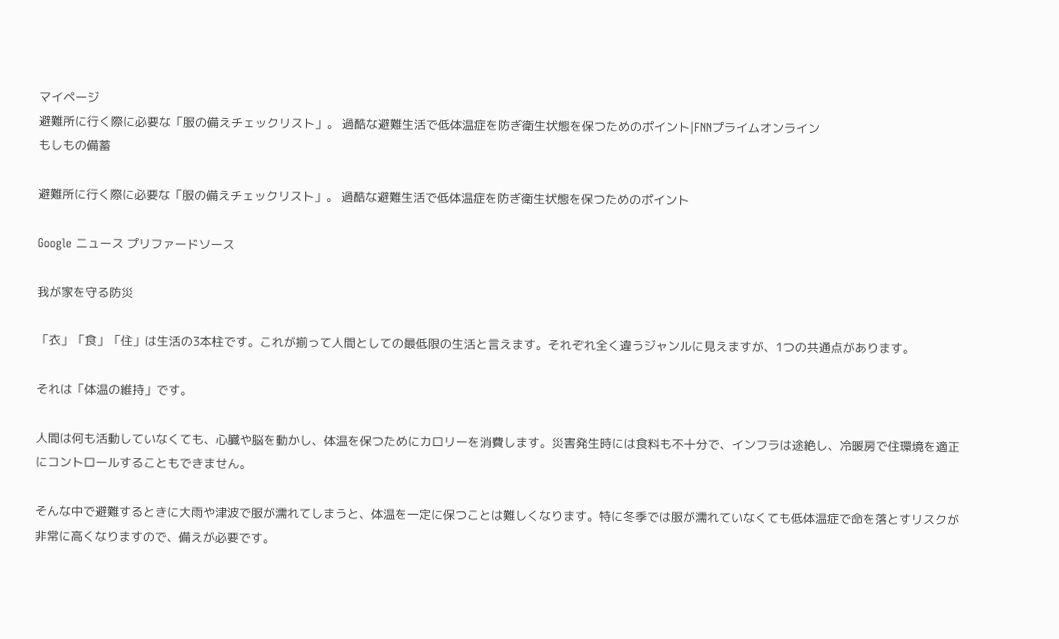マイページ
避難所に行く際に必要な「服の備えチェックリスト」。 過酷な避難生活で低体温症を防ぎ衛生状態を保つためのポイント|FNNプライムオンライン
もしもの備蓄

避難所に行く際に必要な「服の備えチェックリスト」。 過酷な避難生活で低体温症を防ぎ衛生状態を保つためのポイント

Google ニュース プリファードソース

我が家を守る防災

「衣」「食」「住」は生活の3本柱です。これが揃って人間としての最低限の生活と言えます。それぞれ全く違うジャンルに見えますが、1つの共通点があります。

それは「体温の維持」です。

人間は何も活動していなくても、心臓や脳を動かし、体温を保つためにカロリーを消費します。災害発生時には食料も不十分で、インフラは途絶し、冷暖房で住環境を適正にコントロールすることもできません。

そんな中で避難するときに大雨や津波で服が濡れてしまうと、体温を一定に保つことは難しくなります。特に冬季では服が濡れていなくても低体温症で命を落とすリスクが非常に高くなりますので、備えが必要です。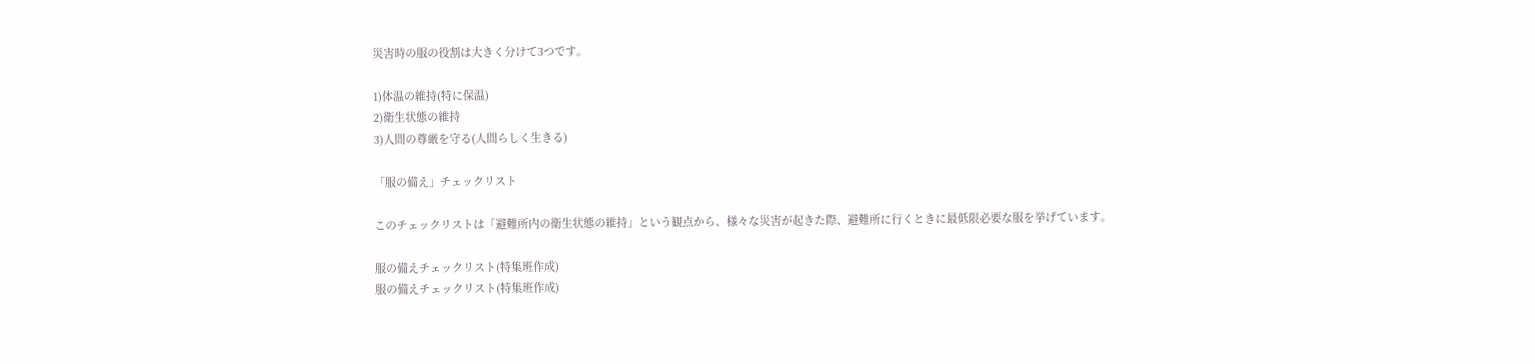災害時の服の役割は大きく分けて3つです。

1)体温の維持(特に保温)
2)衛生状態の維持
3)人間の尊厳を守る(人間らしく生きる)

「服の備え」チェックリスト

このチェックリストは「避難所内の衛生状態の維持」という観点から、様々な災害が起きた際、避難所に行くときに最低限必要な服を挙げています。

服の備えチェックリスト(特集班作成)
服の備えチェックリスト(特集班作成)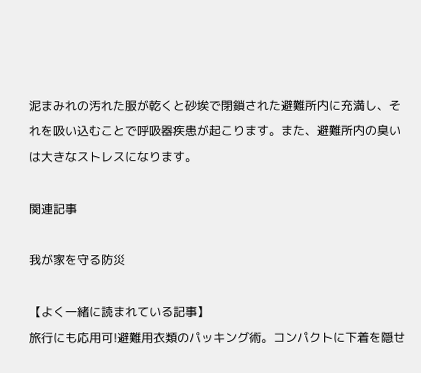泥まみれの汚れた服が乾くと砂埃で閉鎖された避難所内に充満し、それを吸い込むことで呼吸器疾患が起こります。また、避難所内の臭いは大きなストレスになります。

関連記事

我が家を守る防災

【よく一緒に読まれている記事】
旅行にも応用可!避難用衣類のパッキング術。コンパクトに下着を隠せ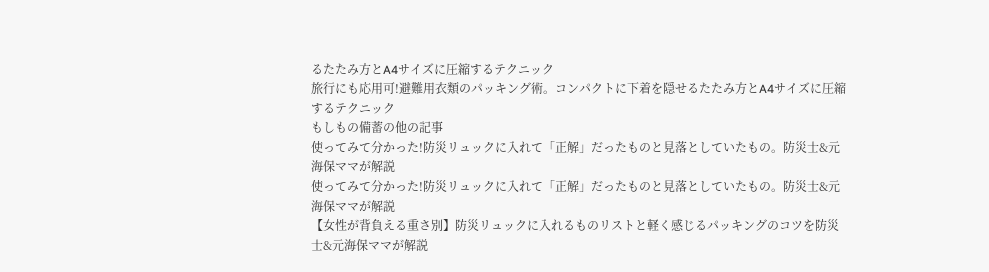るたたみ方とA4サイズに圧縮するテクニック
旅行にも応用可!避難用衣類のパッキング術。コンパクトに下着を隠せるたたみ方とA4サイズに圧縮するテクニック
もしもの備蓄の他の記事
使ってみて分かった!防災リュックに入れて「正解」だったものと見落としていたもの。防災士&元海保ママが解説
使ってみて分かった!防災リュックに入れて「正解」だったものと見落としていたもの。防災士&元海保ママが解説
【女性が背負える重さ別】防災リュックに入れるものリストと軽く感じるパッキングのコツを防災士&元海保ママが解説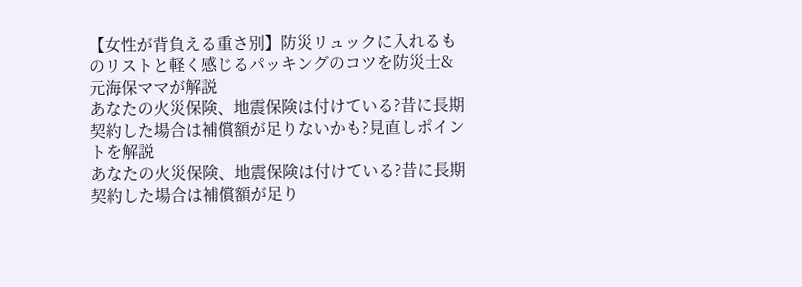【女性が背負える重さ別】防災リュックに入れるものリストと軽く感じるパッキングのコツを防災士&元海保ママが解説
あなたの火災保険、地震保険は付けている?昔に長期契約した場合は補償額が足りないかも?見直しポイントを解説
あなたの火災保険、地震保険は付けている?昔に長期契約した場合は補償額が足り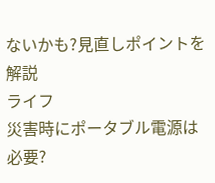ないかも?見直しポイントを解説
ライフ
災害時にポータブル電源は必要?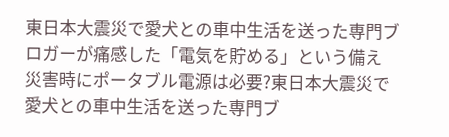東日本大震災で愛犬との車中生活を送った専門ブロガーが痛感した「電気を貯める」という備え
災害時にポータブル電源は必要?東日本大震災で愛犬との車中生活を送った専門ブ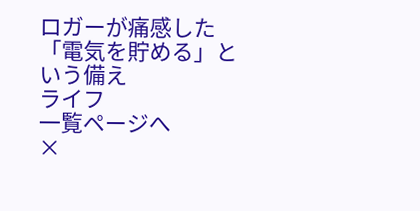ロガーが痛感した「電気を貯める」という備え
ライフ
一覧ページへ
×